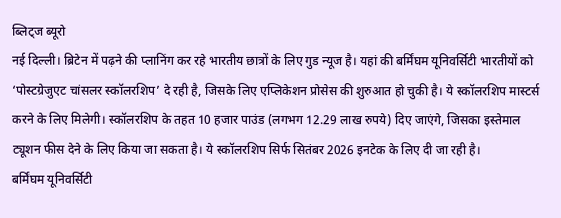ब्लिट्ज ब्यूरो
नई दिल्ली। ब्रिटेन में पढ़ने की प्लानिंग कर रहे भारतीय छात्रों के लिए गुड न्यूज है। यहां की बर्मिंघम यूनिवर्सिटी भारतीयों को ‘पोस्टग्रेजुएट चांसलर स्कॉलरशिप’ दे रही है, जिसके लिए एप्लिकेशन प्रोसेस की शुरुआत हो चुकी है। ये स्कॉलरशिप मास्टर्स करने के लिए मिलेगी। स्कॉलरशिप के तहत 10 हजार पाउंड (लगभग 12.29 लाख रुपये) दिए जाएंगे, जिसका इस्तेमाल ट्यूशन फीस देने के लिए किया जा सकता है। ये स्कॉलरशिप सिर्फ सितंबर 2026 इनटेक के लिए दी जा रही है।
बर्मिंघम यूनिवर्सिटी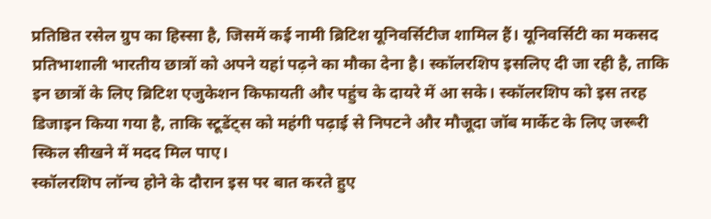प्रतिष्ठित रसेल ग्रुप का हिस्सा है, जिसमें कई नामी ब्रिटिश यूनिवर्सिटीज शामिल हैं। यूनिवर्सिटी का मकसद प्रतिभाशाली भारतीय छात्रों को अपने यहां पढ़ने का मौका देना है। स्कॉलरशिप इसलिए दी जा रही है, ताकि इन छात्रों के लिए ब्रिटिश एजुकेशन किफायती और पहुंच के दायरे में आ सके। स्कॉलरशिप को इस तरह डिजाइन किया गया है, ताकि स्टूडेंट्स को महंगी पढ़ाई से निपटने और मौजूदा जॉब मार्केट के लिए जरूरी स्किल सीखने में मदद मिल पाए।
स्कॉलरशिप लॉन्च होने के दौरान इस पर बात करते हुए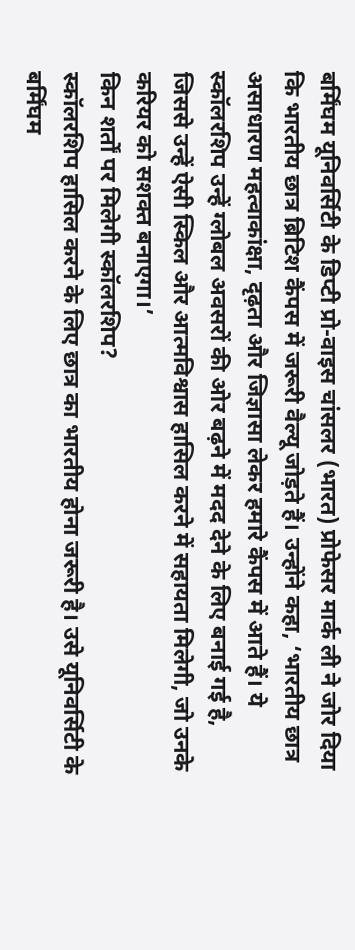बर्मिंघम यूनिवर्सिटी के डिप्टी प्रो-वाइस चांसलर (भारत) प्रोफेसर मार्क ली ने जोर दिया कि भारतीय छात्र ब्रिटिश कैंपस में जरूरी वैल्यू जोड़ते हैं। उन्होंने कहा, ‘भारतीय छात्र असाधारण महत्वाकांक्षा, दृढ़ता और जिज्ञासा लेकर हमारे कैंपस में आते हैं। ये स्कॉलरशिप उन्हें ग्लोबल अवसरों की ओर बढ़ने में मदद देने के लिए बनाई गई है, जिससे उन्हें ऐसी स्किल और आत्मविश्वास हासिल करने में सहायता मिलेगी, जो उनके करियर को सशक्त बनाएगा।’
किन शर्तों पर मिलेगी स्कॉलरशिप?
स्कॉलरशिप हासिल करने के लिए छात्र का भारतीय होना जरूरी है। उसे यूनिवर्सिटी के बर्मिंघम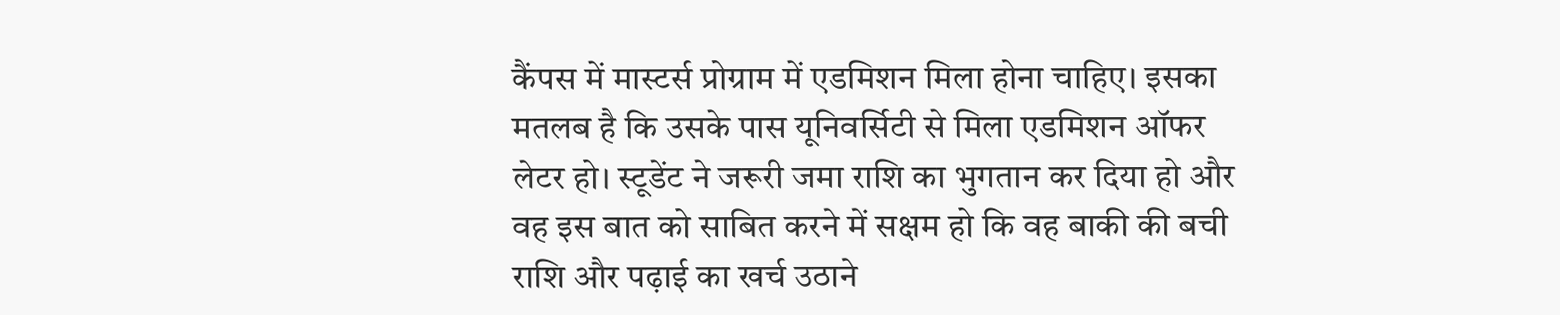कैंपस में मास्टर्स प्रोग्राम में एडमिशन मिला होना चाहिए। इसका मतलब है कि उसके पास यूनिवर्सिटी से मिला एडमिशन ऑफर लेटर हो। स्टूडेंट ने जरूरी जमा राशि का भुगतान कर दिया हो और वह इस बात को साबित करने में सक्षम हो कि वह बाकी की बची राशि और पढ़ाई का खर्च उठाने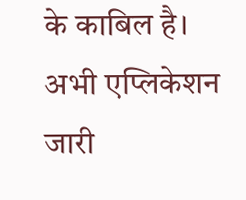के काबिल है। अभी एप्लिकेशन जारी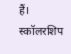हैं। स्कॉलरशिप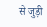से जुड़ी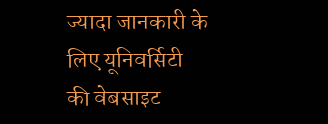ज्यादा जानकारी के लिए यूनिवर्सिटी की वेबसाइट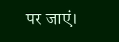पर जाएं।